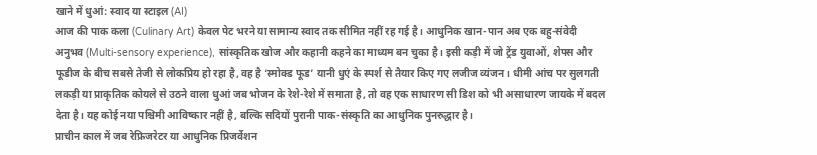खाने में धुआं: स्वाद या स्टाइल (AI)
आज की पाक कला (Culinary Art) केवल पेट भरने या सामान्य स्वाद तक सीमित नहीं रह गई है। आधुनिक खान-पान अब एक बहु-संवेदी अनुभव (Multi-sensory experience), सांस्कृतिक खोज और कहानी कहने का माध्यम बन चुका है। इसी कड़ी में जो ट्रेंड युवाओं, शेफ्स और फूडीज के बीच सबसे तेजी से लोकप्रिय हो रहा है, वह है ‘स्मोक्ड फूड’ यानी धुएं के स्पर्श से तैयार किए गए लजीज व्यंजन। धीमी आंच पर सुलगती लकड़ी या प्राकृतिक कोयले से उठने वाला धुआं जब भोजन के रेशे-रेशे में समाता है, तो वह एक साधारण सी डिश को भी असाधारण जायके में बदल देता है। यह कोई नया पश्चिमी आविष्कार नहीं है, बल्कि सदियों पुरानी पाक-संस्कृति का आधुनिक पुनरुद्धार है।
प्राचीन काल में जब रेफ्रिजरेटर या आधुनिक प्रिजर्वेशन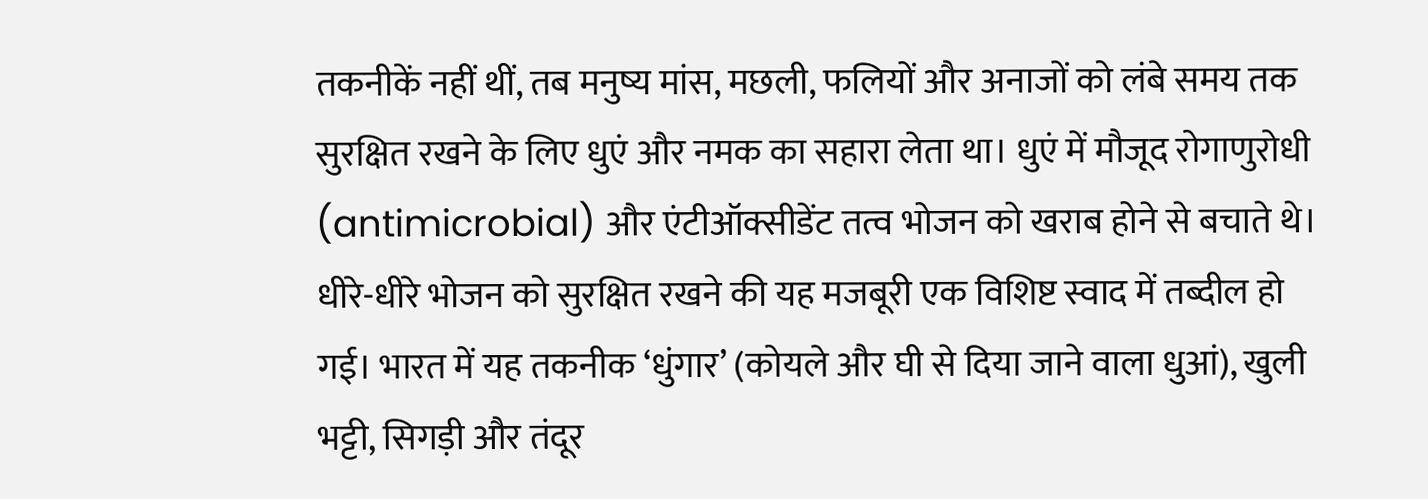तकनीकें नहीं थीं, तब मनुष्य मांस, मछली, फलियों और अनाजों को लंबे समय तक सुरक्षित रखने के लिए धुएं और नमक का सहारा लेता था। धुएं में मौजूद रोगाणुरोधी (antimicrobial) और एंटीऑक्सीडेंट तत्व भोजन को खराब होने से बचाते थे।
धीरे-धीरे भोजन को सुरक्षित रखने की यह मजबूरी एक विशिष्ट स्वाद में तब्दील हो गई। भारत में यह तकनीक ‘धुंगार’ (कोयले और घी से दिया जाने वाला धुआं), खुली भट्टी, सिगड़ी और तंदूर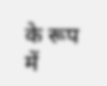के रूप में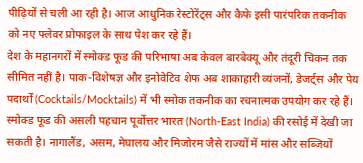पीढ़ियों से चली आ रही है। आज आधुनिक रेस्टोरेंट्स और कैफे इसी पारंपरिक तकनीक को नए फ्लेवर प्रोफाइल के साथ पेश कर रहे हैं।
देश के महानगरों में स्मोक्ड फूड की परिभाषा अब केवल बारबेक्यू और तंदूरी चिकन तक सीमित नहीं है। पाक-विशेषज्ञ और इनोवेटिव शेफ अब शाकाहारी व्यंजनों, डेजर्ट्स और पेय पदार्थों (Cocktails/Mocktails) में भी स्मोक तकनीक का रचनात्मक उपयोग कर रहे हैं।
स्मोक्ड फूड की असली पहचान पूर्वोत्तर भारत (North-East India) की रसोई में देखी जा सकती है। नागालैंड, असम, मेघालय और मिजोरम जैसे राज्यों में मांस और सब्जियों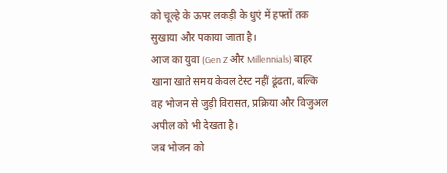को चूल्हे के ऊपर लकड़ी के धुएं में हफ्तों तक सुखाया और पकाया जाता है।
आज का युवा (Gen Z और Millennials) बाहर खाना खाते समय केवल टेस्ट नहीं ढूंढता, बल्कि वह भोजन से जुड़ी विरासत, प्रक्रिया और विजुअल अपील को भी देखता है।
जब भोजन को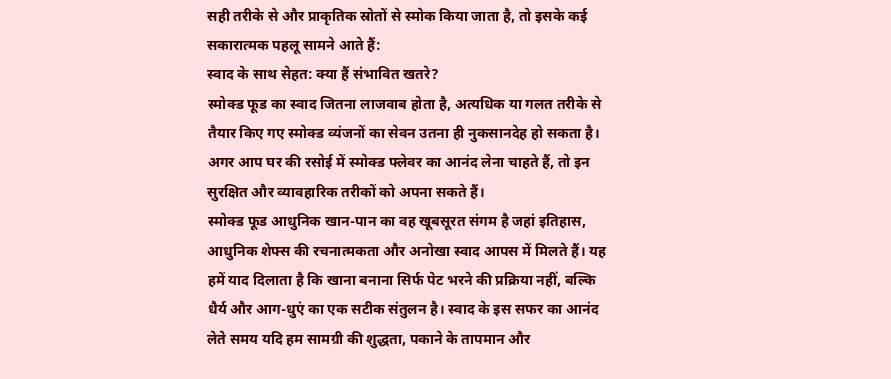सही तरीके से और प्राकृतिक स्रोतों से स्मोक किया जाता है, तो इसके कई सकारात्मक पहलू सामने आते हैं:
स्वाद के साथ सेहत: क्या हैं संभावित खतरे?
स्मोक्ड फूड का स्वाद जितना लाजवाब होता है, अत्यधिक या गलत तरीके से तैयार किए गए स्मोक्ड व्यंजनों का सेवन उतना ही नुकसानदेह हो सकता है।
अगर आप घर की रसोई में स्मोक्ड फ्लेवर का आनंद लेना चाहते हैं, तो इन सुरक्षित और व्यावहारिक तरीकों को अपना सकते हैं।
स्मोक्ड फूड आधुनिक खान-पान का वह खूबसूरत संगम है जहां इतिहास, आधुनिक शेफ्स की रचनात्मकता और अनोखा स्वाद आपस में मिलते हैं। यह हमें याद दिलाता है कि खाना बनाना सिर्फ पेट भरने की प्रक्रिया नहीं, बल्कि धैर्य और आग-धुएं का एक सटीक संतुलन है। स्वाद के इस सफर का आनंद लेते समय यदि हम सामग्री की शुद्धता, पकाने के तापमान और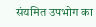संयमित उपभोग का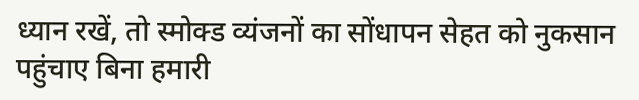ध्यान रखें, तो स्मोक्ड व्यंजनों का सोंधापन सेहत को नुकसान पहुंचाए बिना हमारी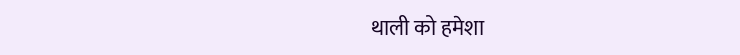थाली को हमेशा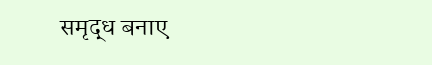समृद्ध बनाए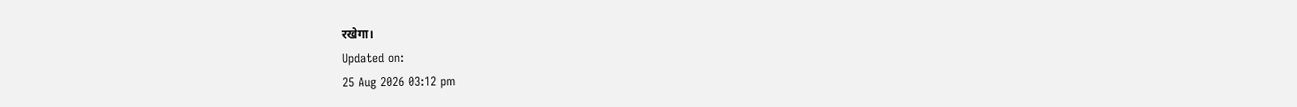रखेगा।
Updated on:
25 Aug 2026 03:12 pm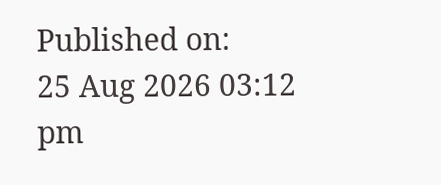Published on:
25 Aug 2026 03:12 pm